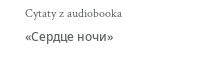Cytaty z audiobooka «Сердце ночи»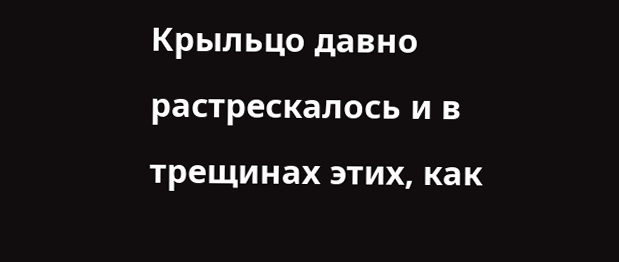Крыльцо давно растрескалось и в трещинах этих, как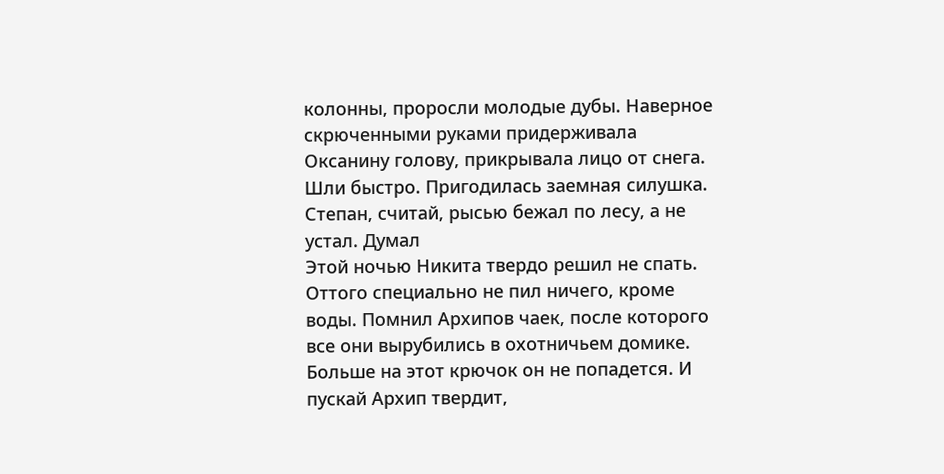колонны, проросли молодые дубы. Наверное
скрюченными руками придерживала Оксанину голову, прикрывала лицо от снега. Шли быстро. Пригодилась заемная силушка. Степан, считай, рысью бежал по лесу, а не устал. Думал
Этой ночью Никита твердо решил не спать. Оттого специально не пил ничего, кроме воды. Помнил Архипов чаек, после которого все они вырубились в охотничьем домике. Больше на этот крючок он не попадется. И пускай Архип твердит,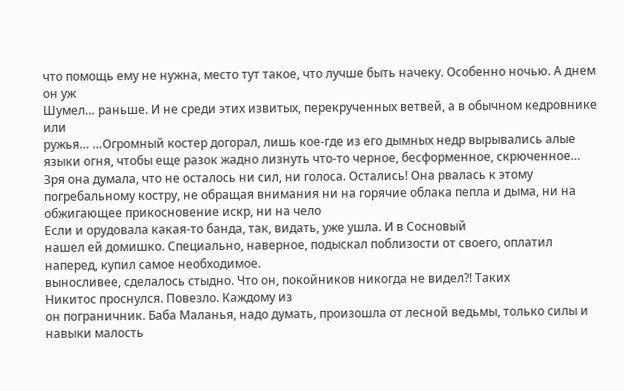что помощь ему не нужна, место тут такое, что лучше быть начеку. Особенно ночью. А днем он уж
Шумел… раньше. И не среди этих извитых, перекрученных ветвей, а в обычном кедровнике или
ружья… …Огромный костер догорал, лишь кое-где из его дымных недр вырывались алые языки огня, чтобы еще разок жадно лизнуть что-то черное, бесформенное, скрюченное… Зря она думала, что не осталось ни сил, ни голоса. Остались! Она рвалась к этому погребальному костру, не обращая внимания ни на горячие облака пепла и дыма, ни на обжигающее прикосновение искр, ни на чело
Если и орудовала какая-то банда, так, видать, уже ушла. И в Сосновый
нашел ей домишко. Специально, наверное, подыскал поблизости от своего, оплатил наперед, купил самое необходимое.
выносливее, сделалось стыдно. Что он, покойников никогда не видел?! Таких
Никитос проснулся. Повезло. Каждому из
он пограничник. Баба Маланья, надо думать, произошла от лесной ведьмы, только силы и навыки малость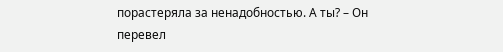порастеряла за ненадобностью. А ты? – Он перевел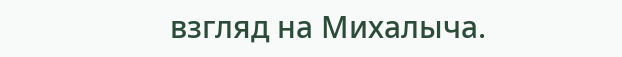взгляд на Михалыча.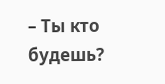– Ты кто будешь?